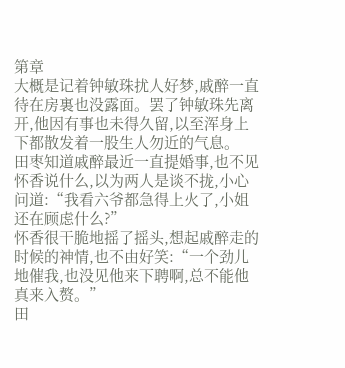第章
大概是记着钟敏珠扰人好梦,戚醉一直待在房裏也没露面。罢了钟敏珠先离开,他因有事也未得久留,以至浑身上下都散发着一股生人勿近的气息。
田枣知道戚醉最近一直提婚事,也不见怀香说什么,以为两人是谈不拢,小心问道:“我看六爷都急得上火了,小姐还在顾虑什么?”
怀香很干脆地摇了摇头,想起戚醉走的时候的神情,也不由好笑:“一个劲儿地催我,也没见他来下聘啊,总不能他真来入赘。”
田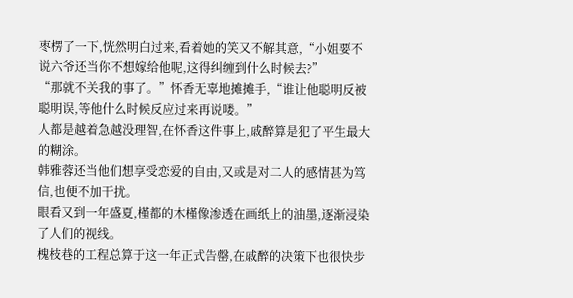枣楞了一下,恍然明白过来,看着她的笑又不解其意,“小姐要不说六爷还当你不想嫁给他呢,这得纠缠到什么时候去?”
“那就不关我的事了。”怀香无辜地摊摊手,“谁让他聪明反被聪明误,等他什么时候反应过来再说喽。”
人都是越着急越没理智,在怀香这件事上,戚醉算是犯了平生最大的糊涂。
韩雅蓉还当他们想享受恋爱的自由,又或是对二人的感情甚为笃信,也便不加干扰。
眼看又到一年盛夏,槿都的木槿像渗透在画纸上的油墨,逐渐浸染了人们的视线。
槐枝巷的工程总算于这一年正式告罄,在戚醉的决策下也很快步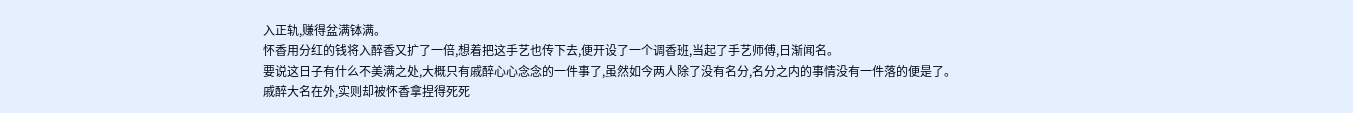入正轨,赚得盆满钵满。
怀香用分红的钱将入醉香又扩了一倍,想着把这手艺也传下去,便开设了一个调香班,当起了手艺师傅,日渐闻名。
要说这日子有什么不美满之处,大概只有戚醉心心念念的一件事了,虽然如今两人除了没有名分,名分之内的事情没有一件落的便是了。
戚醉大名在外,实则却被怀香拿捏得死死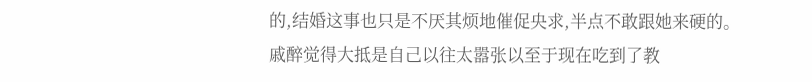的,结婚这事也只是不厌其烦地催促央求,半点不敢跟她来硬的。
戚醉觉得大抵是自己以往太嚣张以至于现在吃到了教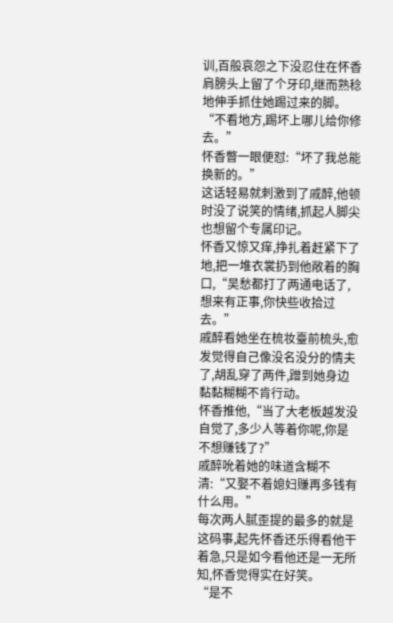训,百般哀怨之下没忍住在怀香肩膀头上留了个牙印,继而熟稔地伸手抓住她踢过来的脚。
“不看地方,踢坏上哪儿给你修去。”
怀香瞥一眼便怼:“坏了我总能换新的。”
这话轻易就刺激到了戚醉,他顿时没了说笑的情绪,抓起人脚尖也想留个专属印记。
怀香又惊又痒,挣扎着赶紧下了地,把一堆衣裳扔到他敞着的胸口,“吴愁都打了两通电话了,想来有正事,你快些收拾过去。”
戚醉看她坐在梳妆臺前梳头,愈发觉得自己像没名没分的情夫了,胡乱穿了两件,蹭到她身边黏黏糊糊不肯行动。
怀香推他,“当了大老板越发没自觉了,多少人等着你呢,你是不想赚钱了?”
戚醉吮着她的味道含糊不清:“又娶不着媳妇赚再多钱有什么用。”
每次两人腻歪提的最多的就是这码事,起先怀香还乐得看他干着急,只是如今看他还是一无所知,怀香觉得实在好笑。
“是不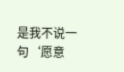是我不说一句‘愿意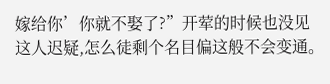嫁给你’你就不娶了?”开荤的时候也没见这人迟疑,怎么徒剩个名目偏这般不会变通。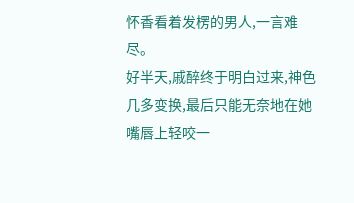怀香看着发楞的男人,一言难尽。
好半天,戚醉终于明白过来,神色几多变换,最后只能无奈地在她嘴唇上轻咬一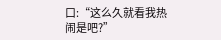口:“这么久就看我热闹是吧?”